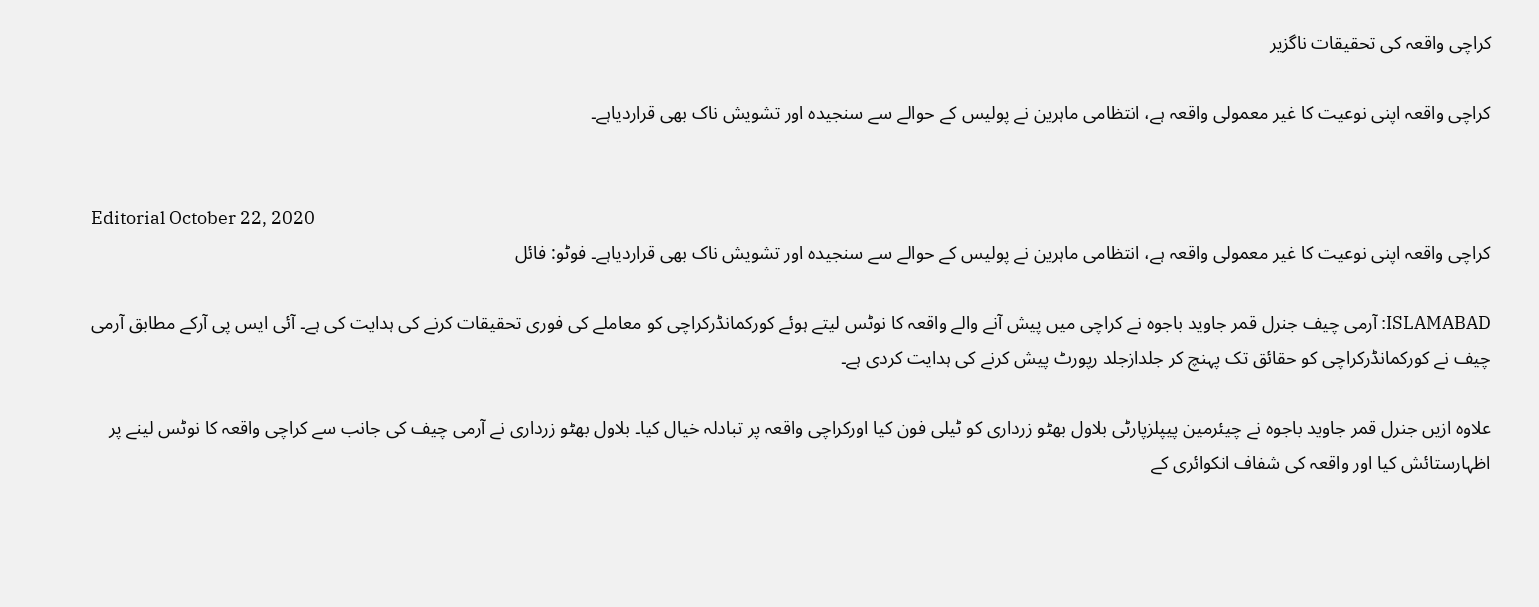کراچی واقعہ کی تحقیقات ناگزیر

کراچی واقعہ اپنی نوعیت کا غیر معمولی واقعہ ہے، انتظامی ماہرین نے پولیس کے حوالے سے سنجیدہ اور تشویش ناک بھی قراردیاہے۔


Editorial October 22, 2020
کراچی واقعہ اپنی نوعیت کا غیر معمولی واقعہ ہے، انتظامی ماہرین نے پولیس کے حوالے سے سنجیدہ اور تشویش ناک بھی قراردیاہے۔ فوٹو: فائل

ISLAMABAD: آرمی چیف جنرل قمر جاوید باجوہ نے کراچی میں پیش آنے والے واقعہ کا نوٹس لیتے ہوئے کورکمانڈرکراچی کو معاملے کی فوری تحقیقات کرنے کی ہدایت کی ہے۔ آئی ایس پی آرکے مطابق آرمی چیف نے کورکمانڈرکراچی کو حقائق تک پہنچ کر جلدازجلد رپورٹ پیش کرنے کی ہدایت کردی ہے۔

علاوہ ازیں جنرل قمر جاوید باجوہ نے چیئرمین پیپلزپارٹی بلاول بھٹو زرداری کو ٹیلی فون کیا اورکراچی واقعہ پر تبادلہ خیال کیا۔ بلاول بھٹو زرداری نے آرمی چیف کی جانب سے کراچی واقعہ کا نوٹس لینے پر اظہارستائش کیا اور واقعہ کی شفاف انکوائری کے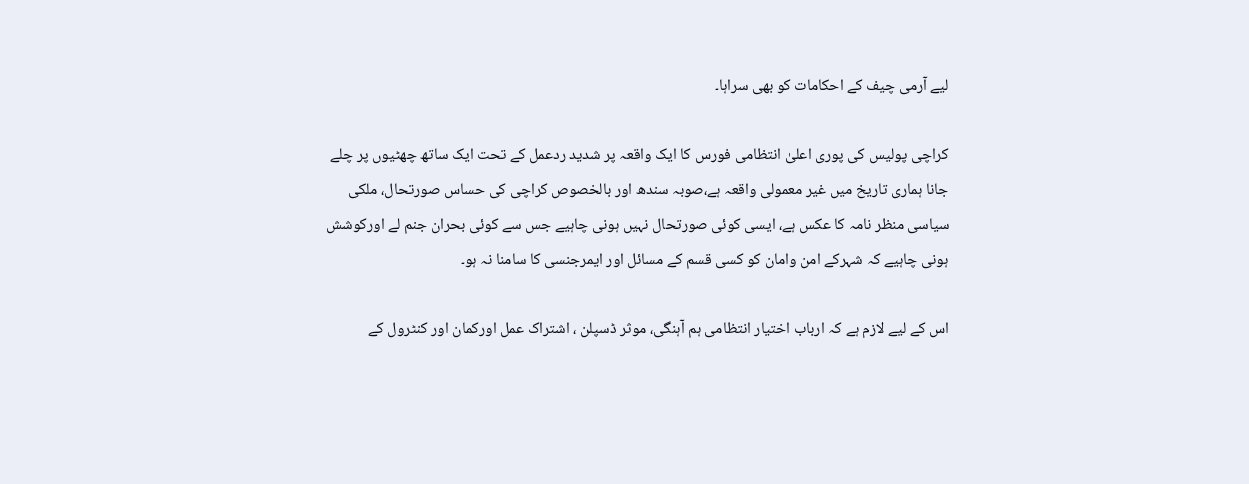لیے آرمی چیف کے احکامات کو بھی سراہا۔

کراچی پولیس کی پوری اعلیٰ انتظامی فورس کا ایک واقعہ پر شدید ردعمل کے تحت ایک ساتھ چھٹیوں پر چلے جانا ہماری تاریخ میں غیر معمولی واقعہ ہے،صوبہ سندھ اور بالخصوص کراچی کی حساس صورتحال، ملکی سیاسی منظر نامہ کا عکس ہے، ایسی کوئی صورتحال نہیں ہونی چاہیے جس سے کوئی بحران جنم لے اورکوشش ہونی چاہیے کہ شہرکے امن وامان کو کسی قسم کے مسائل اور ایمرجنسی کا سامنا نہ ہو۔

اس کے لیے لازم ہے کہ ارباب اختیار انتظامی ہم آہنگی، موثر ڈسپلن ، اشتراک عمل اورکمان اور کنٹرول کے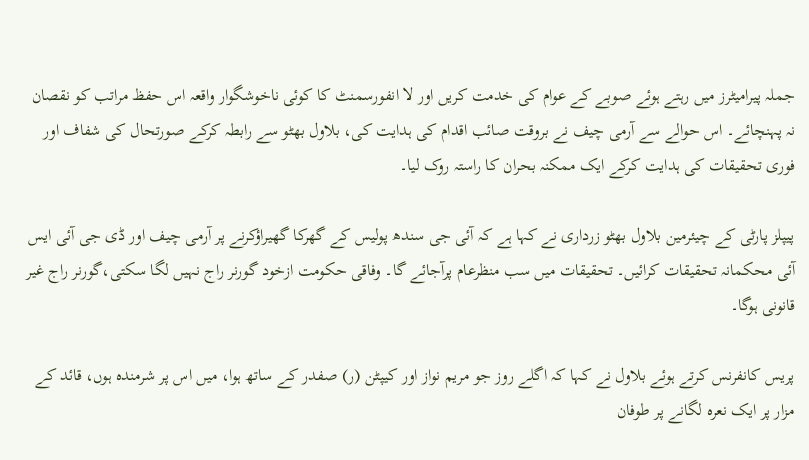جملہ پیرامیٹرز میں رہتے ہوئے صوبے کے عوام کی خدمت کریں اور لا انفورسمنٹ کا کوئی ناخوشگوار واقعہ اس حفظ مراتب کو نقصان نہ پہنچائے۔ اس حوالے سے آرمی چیف نے بروقت صائب اقدام کی ہدایت کی، بلاول بھٹو سے رابطہ کرکے صورتحال کی شفاف اور فوری تحقیقات کی ہدایت کرکے ایک ممکنہ بحران کا راستہ روک لیا۔

پیپلز پارٹی کے چیئرمین بلاول بھٹو زرداری نے کہا ہے کہ آئی جی سندھ پولیس کے گھرکا گھیراؤکرنے پر آرمی چیف اور ڈی جی آئی ایس آئی محکمانہ تحقیقات کرائیں۔ تحقیقات میں سب منظرعام پرآجائے گا۔ وفاقی حکومت ازخود گورنر راج نہیں لگا سکتی،گورنر راج غیر قانونی ہوگا۔

پریس کانفرنس کرتے ہوئے بلاول نے کہا کہ اگلے روز جو مریم نواز اور کیپٹن (ر) صفدر کے ساتھ ہوا، میں اس پر شرمندہ ہوں، قائد کے مزار پر ایک نعرہ لگانے پر طوفان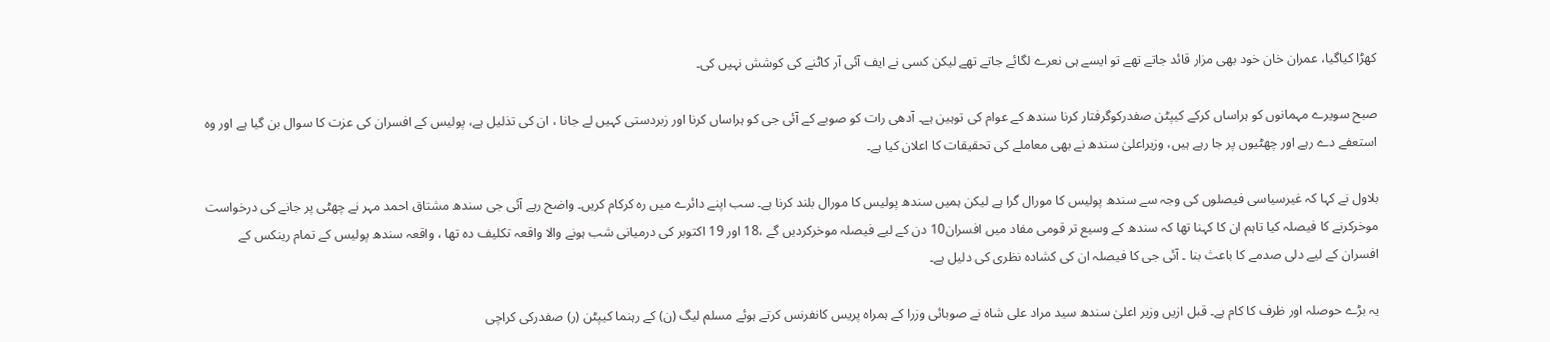کھڑا کیاگیا، عمران خان خود بھی مزار قائد جاتے تھے تو ایسے ہی نعرے لگائے جاتے تھے لیکن کسی نے ایف آئی آر کاٹنے کی کوشش نہیں کی۔

صبح سویرے مہمانوں کو ہراساں کرکے کیپٹن صفدرکوگرفتار کرنا سندھ کے عوام کی توہین ہے۔ آدھی رات کو صوبے کے آئی جی کو ہراساں کرنا اور زبردستی کہیں لے جانا ، ان کی تذلیل ہے، پولیس کے افسران کی عزت کا سوال بن گیا ہے اور وہ استعفے دے رہے اور چھٹیوں پر جا رہے ہیں، وزیراعلیٰ سندھ نے بھی معاملے کی تحقیقات کا اعلان کیا ہے۔

بلاول نے کہا کہ غیرسیاسی فیصلوں کی وجہ سے سندھ پولیس کا مورال گرا ہے لیکن ہمیں سندھ پولیس کا مورال بلند کرنا ہے۔ سب اپنے دائرے میں رہ کرکام کریں۔ واضح رہے آئی جی سندھ مشتاق احمد مہر نے چھٹی پر جانے کی درخواست موخرکرنے کا فیصلہ کیا تاہم ان کا کہنا تھا کہ سندھ کے وسیع تر قومی مفاد میں افسران10 دن کے لیے فیصلہ موخرکردیں گے ،18 اور 19 اکتوبر کی درمیانی شب ہونے والا واقعہ تکلیف دہ تھا ، واقعہ سندھ پولیس کے تمام رینکس کے افسران کے لیے دلی صدمے کا باعث بنا ۔ آئی جی کا فیصلہ ان کی کشادہ نظری کی دلیل ہے۔

یہ بڑے حوصلہ اور ظرف کا کام ہے۔ قبل ازیں وزیر اعلیٰ سندھ سید مراد علی شاہ نے صوبائی وزرا کے ہمراہ پریس کانفرنس کرتے ہوئے مسلم لیگ (ن) کے رہنما کیپٹن (ر) صفدرکی کراچی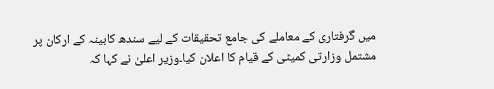میں گرفتاری کے معاملے کی جامع تحقیقات کے لیے سندھ کابینہ کے ارکان پر مشتمل وزارتی کمیٹی کے قیام کا اعلان کیا۔وزیر اعلیٰ نے کہا کہ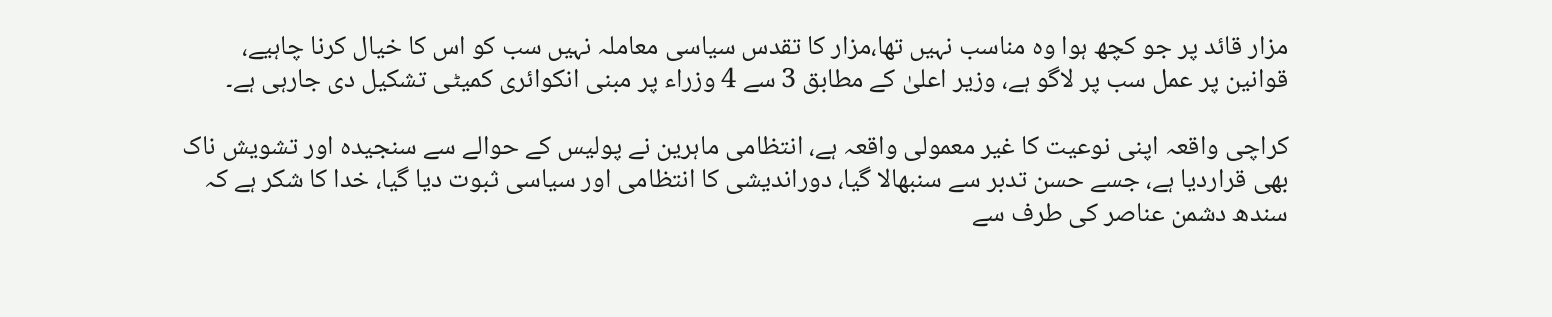مزار قائد پر جو کچھ ہوا وہ مناسب نہیں تھا،مزار کا تقدس سیاسی معاملہ نہیں سب کو اس کا خیال کرنا چاہیے، قوانین پر عمل سب پر لاگو ہے، وزیر اعلیٰ کے مطابق 3 سے 4 وزراء پر مبنی انکوائری کمیٹی تشکیل دی جارہی ہے۔

کراچی واقعہ اپنی نوعیت کا غیر معمولی واقعہ ہے، انتظامی ماہرین نے پولیس کے حوالے سے سنجیدہ اور تشویش ناک بھی قراردیا ہے، جسے حسن تدبر سے سنبھالا گیا، دوراندیشی کا انتظامی اور سیاسی ثبوت دیا گیا، خدا کا شکر ہے کہ سندھ دشمن عناصر کی طرف سے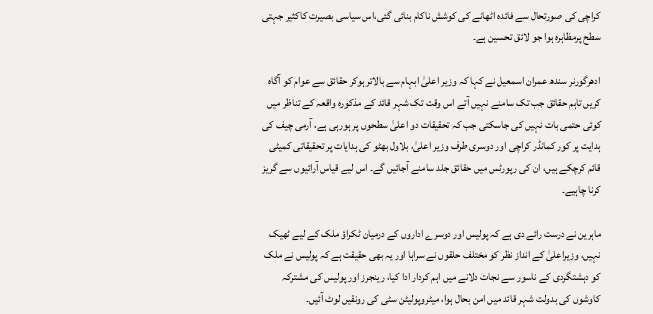کراچی کی صورتحال سے فائدہ اٹھانے کی کوشش ناکام بنائی گئی،اس سیاسی بصیرت کاکثیر جہتی سطح پرمظاہرہ ہوا جو لائق تحسین ہے۔

ادھرگورنر سندھ عمران اسمعیل نے کہا کہ وزیر اعلیٰ ابہام سے بالاتر ہوکر حقائق سے عوام کو آگاہ کریں تاہم حقائق جب تک سامنے نہیں آتے اس وقت تک شہر قائد کے مذکورہ واقعہ کے تناظر میں کوئی حتمی بات نہیں کی جاسکتی جب کہ تحقیقات دو اعلیٰ سطحوں پر ہورہی ہے، آرمی چیف کی ہدایت پر کور کمانڈر کراچی اور دوسری طرف وزیر اعلیٰ، بلاول بھٹو کی ہدایات پر تحقیقاتی کمیٹی قائم کرچکے ہیں، ان کی رپورٹس میں حقائق جلد سامنے آجائیں گے۔ اس لیے قیاس آرائیوں سے گریز کرنا چاہیے۔

ماہرین نے درست رائے دی ہے کہ پولیس اور دوسرے اداروں کے درمیان ٹکراؤ ملک کے لیے ٹھیک نہیں، وزیراعلیٰ کے انداز نظر کو مختلف حلقوں نے سراہا اور یہ بھی حقیقت ہے کہ پولیس نے ملک کو دہشتگردی کے ناسور سے نجات دلانے میں اہم کردار ادا کیا، رینجرز اور پولیس کی مشترکہ کاوشوں کی بدولت شہر قائد میں امن بحال ہوا، میٹروپولیٹن سٹی کی رونقیں لوٹ آئیں۔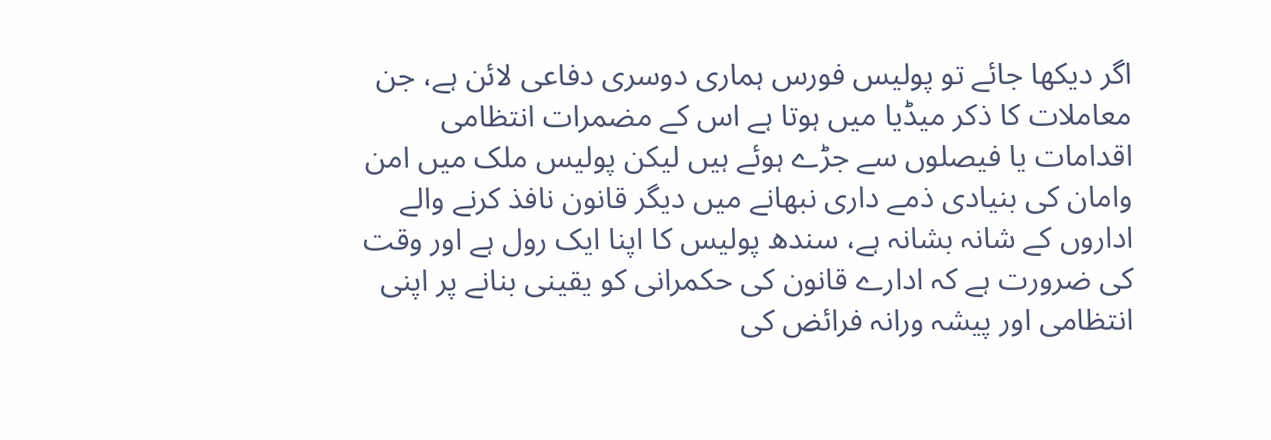اگر دیکھا جائے تو پولیس فورس ہماری دوسری دفاعی لائن ہے، جن معاملات کا ذکر میڈیا میں ہوتا ہے اس کے مضمرات انتظامی اقدامات یا فیصلوں سے جڑے ہوئے ہیں لیکن پولیس ملک میں امن وامان کی بنیادی ذمے داری نبھانے میں دیگر قانون نافذ کرنے والے اداروں کے شانہ بشانہ ہے، سندھ پولیس کا اپنا ایک رول ہے اور وقت کی ضرورت ہے کہ ادارے قانون کی حکمرانی کو یقینی بنانے پر اپنی انتظامی اور پیشہ ورانہ فرائض کی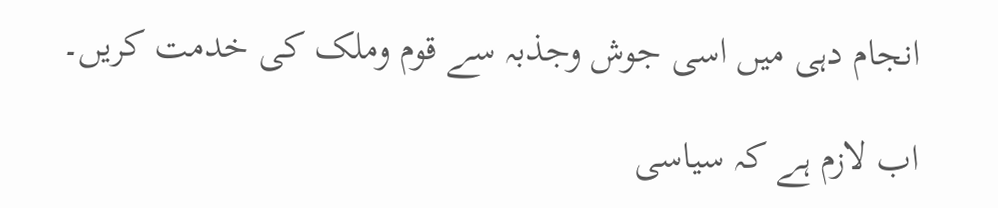انجام دہی میں اسی جوش وجذبہ سے قوم وملک کی خدمت کریں۔

اب لازم ہے کہ سیاسی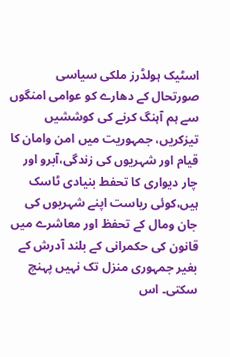اسٹیک ہولڈرز ملکی سیاسی صورتحال کے دھارے کو عوامی امنگوں سے ہم آہنگ کرنے کی کوششیں تیزکریں، جمہوریت میں امن وامان کا قیام اور شہریوں کی زندگی،آبرو اور چار دیواری کا تحفط بنیادی ٹاسک ہیں،کوئی ریاست اپنے شہریوں کی جان ومال کے تحفظ اور معاشرے میں قانون کی حکمرانی کے بلند آدرش کے بغیر جمہوری منزل تک نہیں پہنچ سکتی۔ اس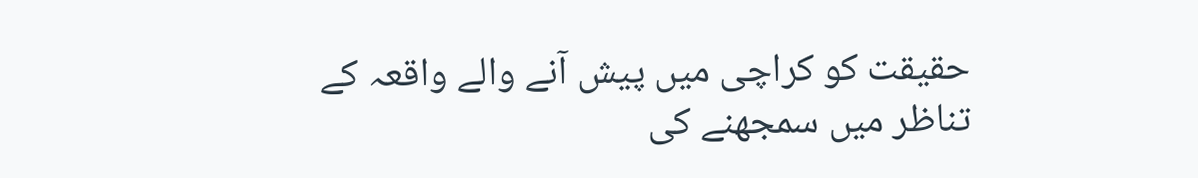حقیقت کو کراچی میں پیش آنے والے واقعہ کے تناظر میں سمجھنے کی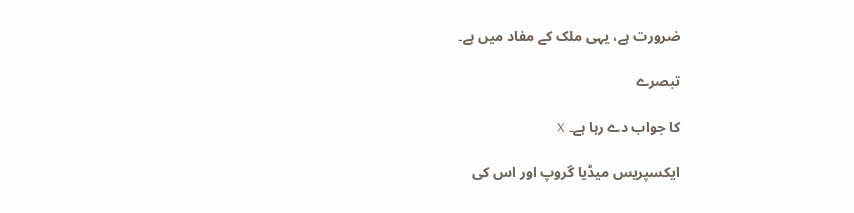ضرورت ہے، یہی ملک کے مفاد میں ہے۔

تبصرے

کا جواب دے رہا ہے۔ X

ایکسپریس میڈیا گروپ اور اس کی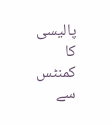پالیسی کا کمنٹس سے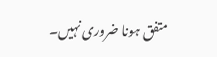متفق ہونا ضروری نہیں۔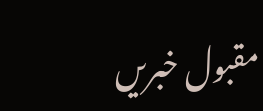مقبول خبریں